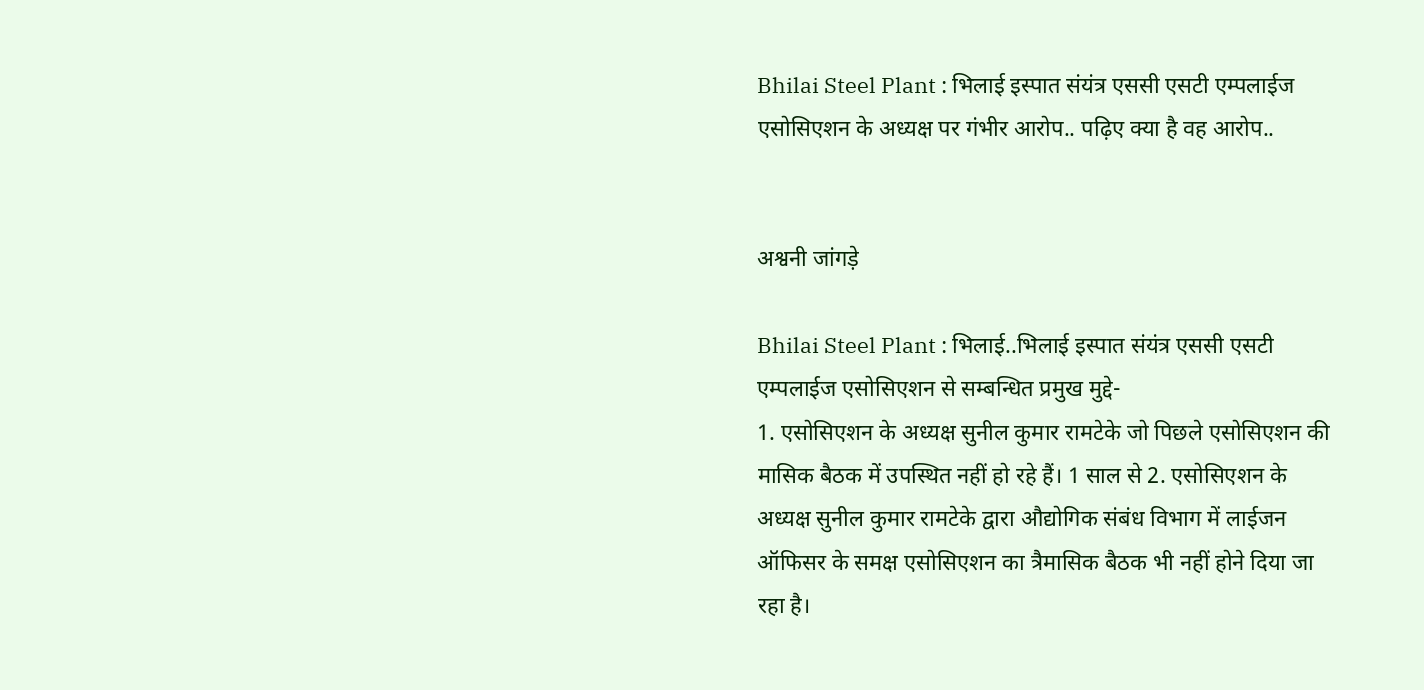Bhilai Steel Plant : भिलाई इस्पात संयंत्र एससी एसटी एम्पलाईज एसोसिएशन के अध्यक्ष पर गंभीर आरोप.. पढ़िए क्या है वह आरोप..


अश्वनी जांगड़े

Bhilai Steel Plant : भिलाई..भिलाई इस्पात संयंत्र एससी एसटी एम्पलाईज एसोसिएशन से सम्बन्धित प्रमुख मुद्दे-
1. एसोसिएशन के अध्यक्ष सुनील कुमार रामटेके जो पिछले एसोसिएशन की मासिक बैठक में उपस्थित नहीं हो रहे हैं। 1 साल से 2. एसोसिएशन के अध्यक्ष सुनील कुमार रामटेके द्वारा औद्योगिक संबंध विभाग में लाईजन ऑफिसर के समक्ष एसोसिएशन का त्रैमासिक बैठक भी नहीं होने दिया जा रहा है।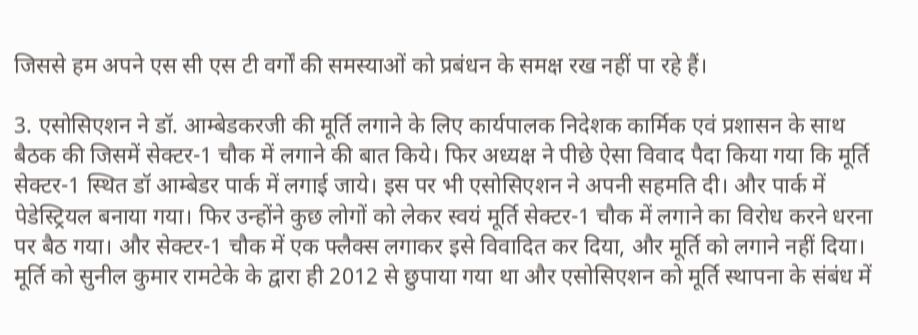जिससे हम अपने एस सी एस टी वर्गों की समस्याओं को प्रबंधन के समक्ष रख नहीं पा रहे हैं।

3. एसोसिएशन ने डॉ. आम्बेडकरजी की मूर्ति लगाने के लिए कार्यपालक निदेशक कार्मिक एवं प्रशासन के साथ बैठक की जिसमें सेक्टर-1 चौक में लगाने की बात किये। फिर अध्यक्ष ने पीछे ऐसा विवाद पैदा किया गया कि मूर्ति सेक्टर-1 स्थित डॉ आम्बेडर पार्क में लगाई जाये। इस पर भी एसोसिएशन ने अपनी सहमति दी। और पार्क में पेडेस्ट्रियल बनाया गया। फिर उन्होंने कुछ लोगों को लेकर स्वयं मूर्ति सेक्टर-1 चौक में लगाने का विरोध करने धरना पर बैठ गया। और सेक्टर-1 चौक में एक फ्लैक्स लगाकर इसे विवादित कर दिया, और मूर्ति को लगाने नहीं दिया। मूर्ति को सुनील कुमार रामटेके के द्वारा ही 2012 से छुपाया गया था और एसोसिएशन को मूर्ति स्थापना के संबंध में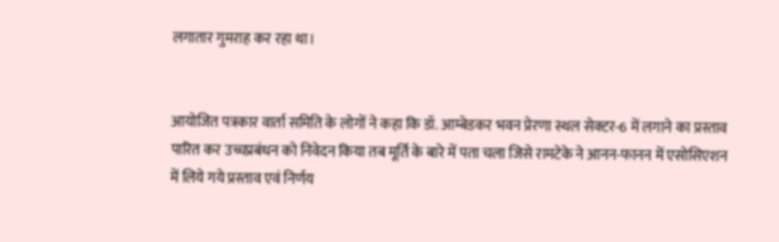लगातार गुमराह कर रहा था।


आयोजित पत्रकार वार्ता समिति के लोगों ने कहा कि डॉ. आम्बेडकर भवन प्रेरणा स्थल सेक्टर-6 में लगाने का प्रस्ताव पारित कर उच्चप्रबंधन को निवेदन किया तब मूर्ति के बारे में पता चला जिसे रामटेके ने आनन-फानन में एसोसिएशन में लिये गये प्रस्ताव एवं निर्णय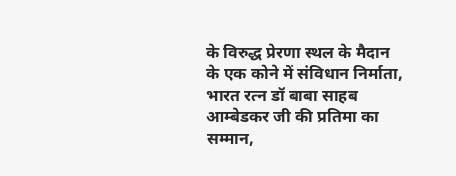के विरुद्ध प्रेरणा स्थल के मैदान के एक कोने में संविधान निर्माता, भारत रत्न डॉ बाबा साहब आम्बेडकर जी की प्रतिमा का सम्मान,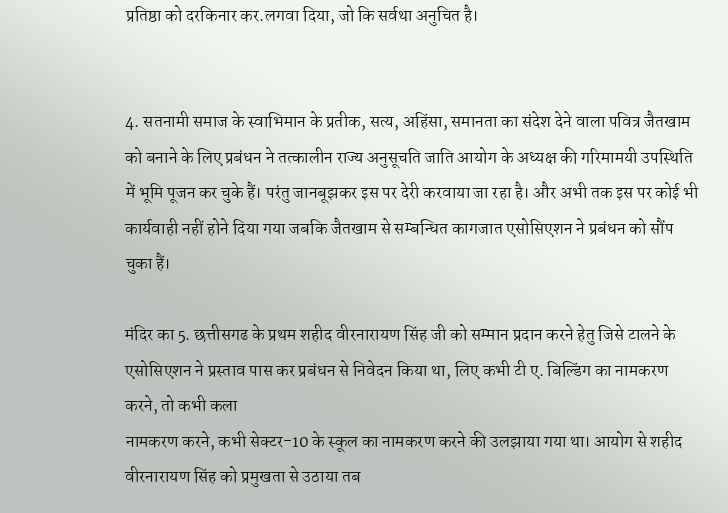प्रतिष्ठा को दरकिनार कर.लगवा दिया, जो कि सर्वथा अनुचित है।


4. सतनामी समाज के स्वाभिमान के प्रतीक, सत्य, अहिंसा, समानता का संदेश देने वाला पवित्र जैतखाम को बनाने के लिए प्रबंधन ने तत्कालीन राज्य अनुसूचति जाति आयोग के अध्यक्ष की गरिमामयी उपस्थिति में भूमि पूजन कर चुके हैं। परंतु जानबूझकर इस पर देरी करवाया जा रहा है। और अभी तक इस पर कोई भी कार्यवाही नहीं होने दिया गया जबकि जैतखाम से सम्बन्धित कागजात एसोसिएशन ने प्रबंधन को सौंप चुका हैं।

मंदिर का 5. छत्तीसगढ के प्रथम शहीद वीरनारायण सिंह जी को सम्मान प्रदान करने हेतु जिसे टालने के एसोसिएशन ने प्रस्ताव पास कर प्रबंधन से निवेदन किया था, लिए कभी टी ए. बिल्डिंग का नामकरण करने, तो कभी कला
नामकरण करने, कभी सेक्टर-10 के स्कूल का नामकरण करने की उलझाया गया था। आयोग से शहीद वीरनारायण सिंह को प्रमुखता से उठाया तब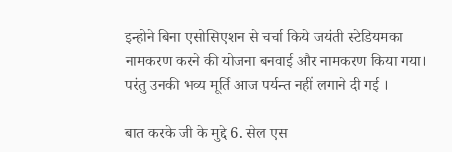इन्होने बिना एसोसिएशन से चर्चा किये जयंती स्टेडियमका नामकरण करने की योजना बनवाई और नामकरण किया गया। परंतु उनकी भव्य मूर्ति आज पर्यन्त नहीं लगाने दी गई ।

बात करके जी के मुद्दे 6. सेल एस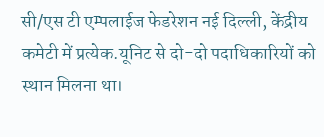सी/एस टी एम्पलाईज फेडरेशन नई दिल्ली, केंद्रीय कमेटी में प्रत्येक.यूनिट से दो-दो पदाधिकारियों को स्थान मिलना था।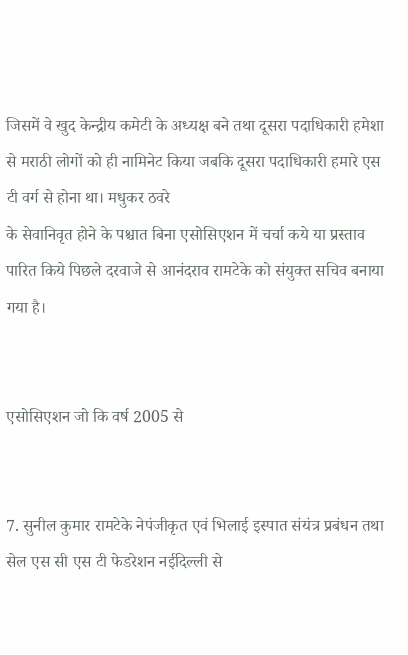जिसमें वे खुद केन्द्रीय कमेटी के अध्यक्ष बने तथा दूसरा पदाधिकारी हमेशा से मराठी लोगों को ही नामिनेट किया जबकि दूसरा पदाधिकारी हमारे एस टी वर्ग से होना था। मधुकर ठवरे
के सेवानिवृत होने के पश्चात बिना एसोसिएशन में चर्चा कये या प्रस्ताव पारित किये पिछले दरवाजे से आनंदराव रामटेके को संयुक्त सचिव बनाया गया है।


एसोसिएशन जो कि वर्ष 2005 से


7. सुनील कुमार रामटेके नेपंजीकृत एवं भिलाई इस्पात संयंत्र प्रबंधन तथा सेल एस सी एस टी फेडरेशन नईदिल्ली से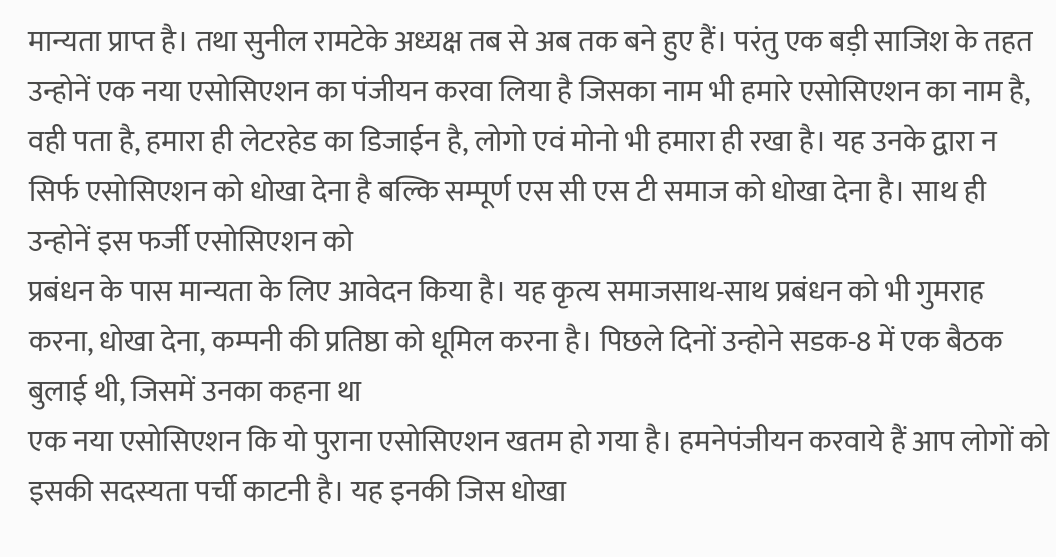मान्यता प्राप्त है। तथा सुनील रामटेके अध्यक्ष तब से अब तक बने हुए हैं। परंतु एक बड़ी साजिश के तहत उन्होनें एक नया एसोसिएशन का पंजीयन करवा लिया है जिसका नाम भी हमारे एसोसिएशन का नाम है, वही पता है, हमारा ही लेटरहेड का डिजाईन है, लोगो एवं मोनो भी हमारा ही रखा है। यह उनके द्वारा न सिर्फ एसोसिएशन को धोखा देना है बल्कि सम्पूर्ण एस सी एस टी समाज को धोखा देना है। साथ ही उन्होनें इस फर्जी एसोसिएशन को
प्रबंधन के पास मान्यता के लिए आवेदन किया है। यह कृत्य समाजसाथ-साथ प्रबंधन को भी गुमराह करना, धोखा देना, कम्पनी की प्रतिष्ठा को धूमिल करना है। पिछले दिनों उन्होने सडक-8 में एक बैठक बुलाई थी, जिसमें उनका कहना था
एक नया एसोसिएशन कि यो पुराना एसोसिएशन खतम हो गया है। हमनेपंजीयन करवाये हैं आप लोगों को इसकी सदस्यता पर्ची काटनी है। यह इनकी जिस धोखा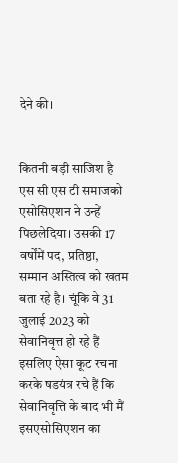देने की।


कितनी बड़ी साजिश है एस सी एस टी समाजको एसोसिएशन ने उन्हें पिछलेदिया। उसकी 17 वर्षोंमें पद, प्रतिष्ठा, सम्मान अस्तित्व को खतम बता रहे है। चूंकि वे 31 जुलाई 2023 को सेवानिवृत्त हो रहे हैं इसलिए ऐसा कूट रचना करके षडयंत्र रचे हैं कि सेवानिवृत्ति के बाद भी मैं इसएसोसिएशन का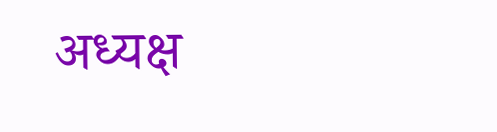अध्यक्ष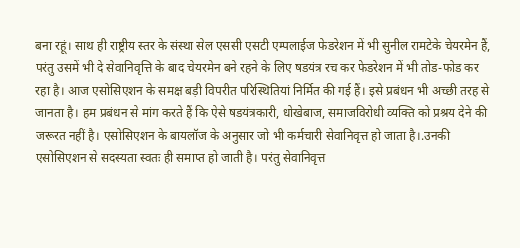बना रहूं। साथ ही राष्ट्रीय स्तर के संस्था सेल एससी एसटी एम्पलाईज फेडरेशन में भी सुनील रामटेके चेयरमेन हैं, परंतु उसमें भी दे सेवानिवृत्ति के बाद चेयरमेन बने रहने के लिए षडयंत्र रच कर फेडरेशन में भी तोड-फोड कर रहा है। आज एसोसिएशन के समक्ष बड़ी विपरीत परिस्थितियां निर्मित की गई हैं। इसे प्रबंधन भी अच्छी तरह से जानता है। हम प्रबंधन से मांग करते हैं कि ऐसे षडयंत्रकारी, धोखेबाज, समाजविरोधी व्यक्ति को प्रश्रय देने की जरूरत नहीं है। एसोसिएशन के बायलॉज के अनुसार जो भी कर्मचारी सेवानिवृत्त हो जाता है।.उनकी एसोसिएशन से सदस्यता स्वतः ही समाप्त हो जाती है। परंतु सेवानिवृत्त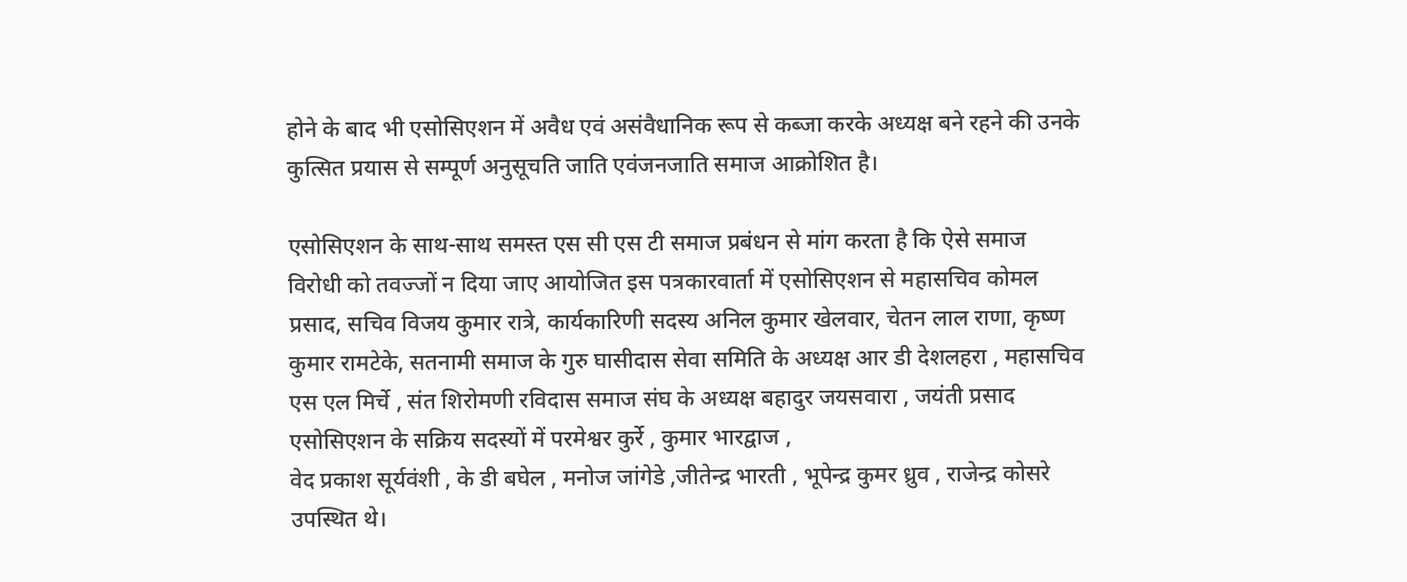होने के बाद भी एसोसिएशन में अवैध एवं असंवैधानिक रूप से कब्जा करके अध्यक्ष बने रहने की उनके कुत्सित प्रयास से सम्पूर्ण अनुसूचति जाति एवंजनजाति समाज आक्रोशित है।

एसोसिएशन के साथ-साथ समस्त एस सी एस टी समाज प्रबंधन से मांग करता है कि ऐसे समाज विरोधी को तवज्जों न दिया जाए आयोजित इस पत्रकारवार्ता में एसोसिएशन से महासचिव कोमल प्रसाद, सचिव विजय कुमार रात्रे, कार्यकारिणी सदस्य अनिल कुमार खेलवार, चेतन लाल राणा, कृष्ण कुमार रामटेके, सतनामी समाज के गुरु घासीदास सेवा समिति के अध्यक्ष आर डी देशलहरा , महासचिव एस एल मिर्चे , संत शिरोमणी रविदास समाज संघ के अध्यक्ष बहादुर जयसवारा , जयंती प्रसाद एसोसिएशन के सक्रिय सदस्यों में परमेश्वर कुर्रे , कुमार भारद्वाज ,
वेद प्रकाश सूर्यवंशी , के डी बघेल , मनोज जांगेडे ,जीतेन्द्र भारती , भूपेन्द्र कुमर ध्रुव , राजेन्द्र कोसरे उपस्थित थे।